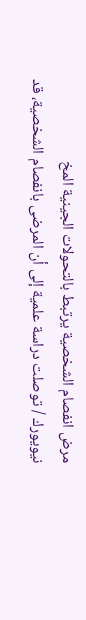مرض انفصام الشخصية يرتبط بالتحولات الجينية المخ
نيويورك / توصلت دراسة علمية إلى أن المرضى بانفصام الشخصية، قد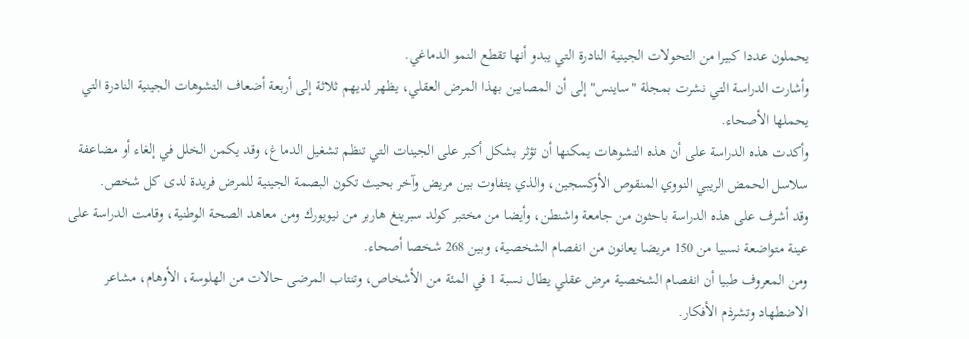يحملون عددا كبيرا من التحولات الجينية النادرة التي يبدو أنها تقطع النمو الدماغي.
وأشارت الدراسة التي نشرت بمجلة "ساينس" إلى أن المصابين بهذا المرض العقلي، يظهر لديهم ثلاثة إلى أربعة أضعاف التشوهات الجينية النادرة التي يحملها الأصحاء.
وأكدت هذه الدراسة على أن هذه التشوهات يمكنها أن تؤثر بشكل أكبر على الجينات التي تنظم تشغيل الدماغ، وقد يكمن الخلل في إلغاء أو مضاعفة سلاسل الحمض الريبي النووي المنقوص الأوكسجين، والذي يتفاوت بين مريض وآخر بحيث تكون البصمة الجينية للمرض فريدة لدى كل شخص.
وقد أشرف على هذه الدراسة باحثون من جامعة واشنطن، وأيضا من مختبر كولد سبرينغ هاربر من نيويورك ومن معاهد الصحة الوطنية، وقامت الدراسة على عينة متواضعة نسبيا من 150 مريضا يعانون من انفصام الشخصية، وبين 268 شخصا أصحاء.
ومن المعروف طبيا أن انفصام الشخصية مرض عقلي يطال نسبة 1 في المئة من الأشخاص، وتنتاب المرضى حالات من الهلوسة، الأوهام، مشاعر الاضطهاد وتشرذم الأفكار.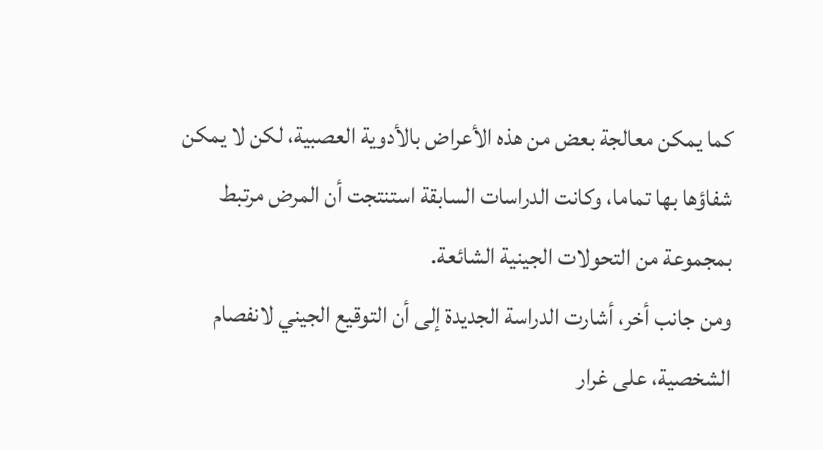كما يمكن معالجة بعض من هذه الأعراض بالأدوية العصبية، لكن لا يمكن شفاؤها بها تماما، وكانت الدراسات السابقة استنتجت أن المرض مرتبط بمجموعة من التحولات الجينية الشائعة.
ومن جانب أخر، أشارت الدراسة الجديدة إلى أن التوقيع الجيني لانفصام الشخصية، على غرار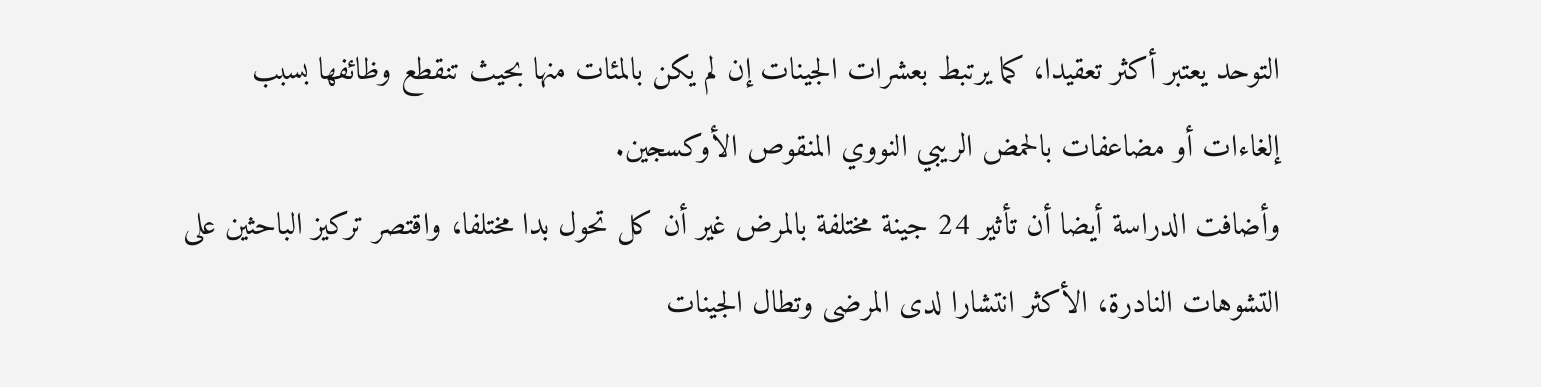التوحد يعتبر أكثر تعقيدا، كما يرتبط بعشرات الجينات إن لم يكن بالمئات منها بحيث تنقطع وظائفها بسبب إلغاءات أو مضاعفات بالحمض الريبي النووي المنقوص الأوكسجين.
وأضافت الدراسة أيضا أن تأثير 24 جينة مختلفة بالمرض غير أن كل تحول بدا مختلفا، واقتصر تركيز الباحثين على التشوهات النادرة، الأكثر انتشارا لدى المرضى وتطال الجينات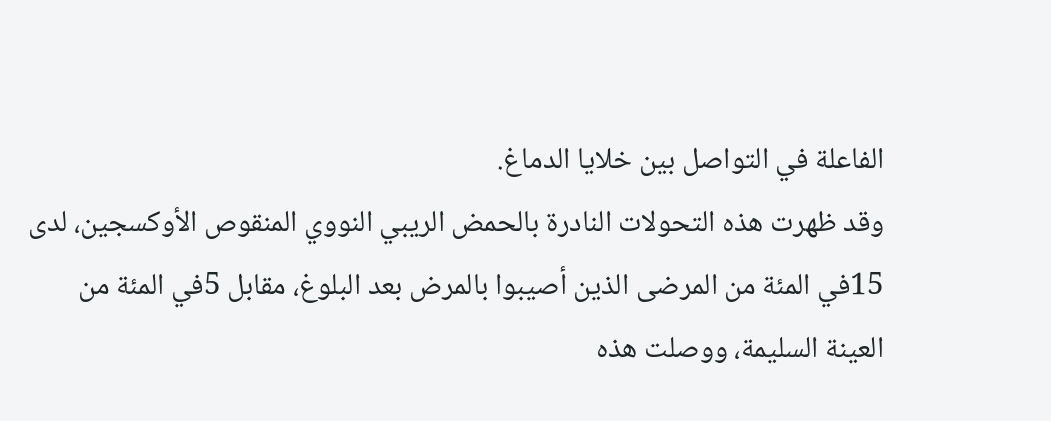الفاعلة في التواصل بين خلايا الدماغ.
وقد ظهرت هذه التحولات النادرة بالحمض الريبي النووي المنقوص الأوكسجين، لدى 15في المئة من المرضى الذين أصيبوا بالمرض بعد البلوغ، مقابل 5في المئة من العينة السليمة، ووصلت هذه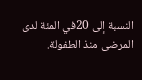النسبة إلى 20في المئة لدى المرضى منذ الطفولة.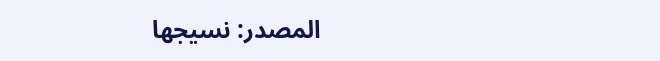المصدر: نسيجها